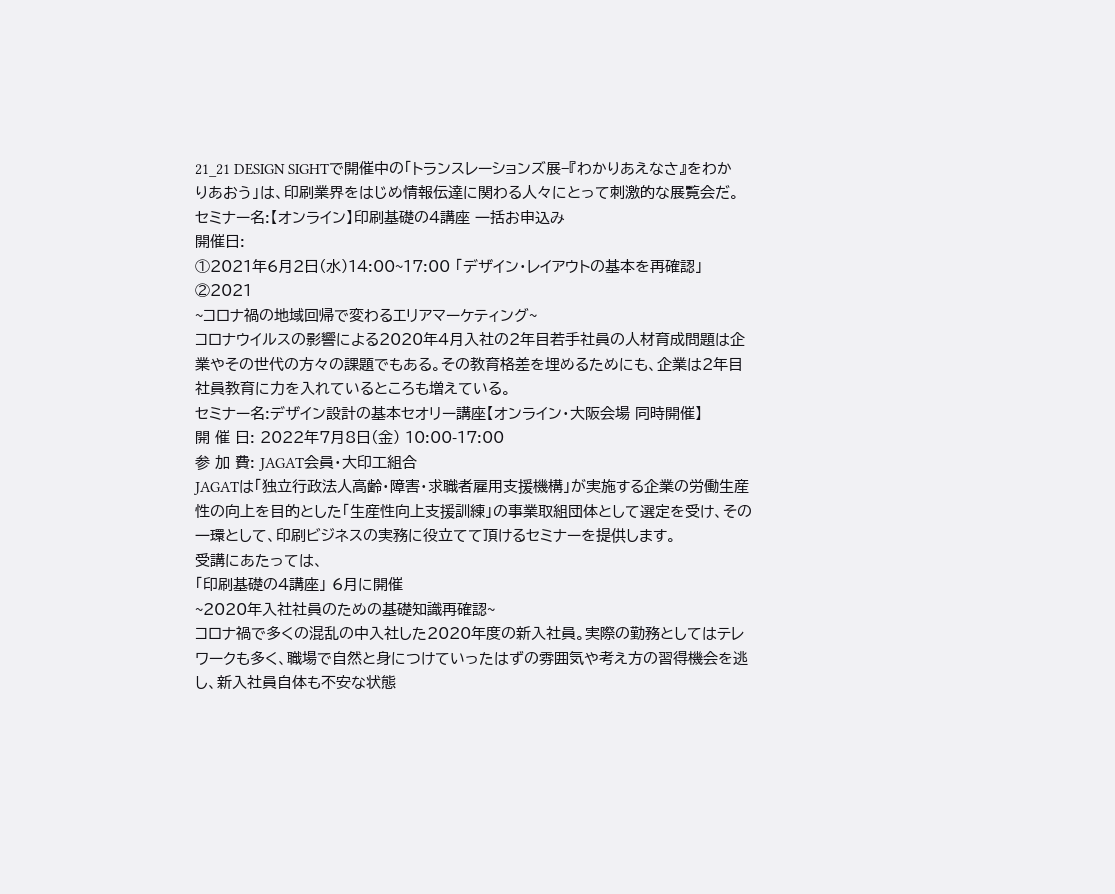21_21 DESIGN SIGHTで開催中の「トランスレーションズ展−『わかりあえなさ』をわかりあおう」は、印刷業界をはじめ情報伝達に関わる人々にとって刺激的な展覧会だ。
セミナー名:【オンライン】印刷基礎の4講座 一括お申込み
開催日:
①2021年6月2日(水)14:00~17:00 「デザイン・レイアウトの基本を再確認」
②2021
~コロナ禍の地域回帰で変わるエリアマーケティング~
コロナウイルスの影響による2020年4月入社の2年目若手社員の人材育成問題は企業やその世代の方々の課題でもある。その教育格差を埋めるためにも、企業は2年目社員教育に力を入れているところも増えている。
セミナー名:デザイン設計の基本セオリー講座【オンライン・大阪会場 同時開催】
開 催 日: 2022年7月8日(金) 10:00-17:00
参 加 費: JAGAT会員・大印工組合
JAGATは「独立行政法人高齢・障害・求職者雇用支援機構」が実施する企業の労働生産性の向上を目的とした「生産性向上支援訓練」の事業取組団体として選定を受け、その一環として、印刷ビジネスの実務に役立てて頂けるセミナーを提供します。
受講にあたっては、
「印刷基礎の4講座」 6月に開催
~2020年入社社員のための基礎知識再確認~
コロナ禍で多くの混乱の中入社した2020年度の新入社員。実際の勤務としてはテレワークも多く、職場で自然と身につけていったはずの雰囲気や考え方の習得機会を逃し、新入社員自体も不安な状態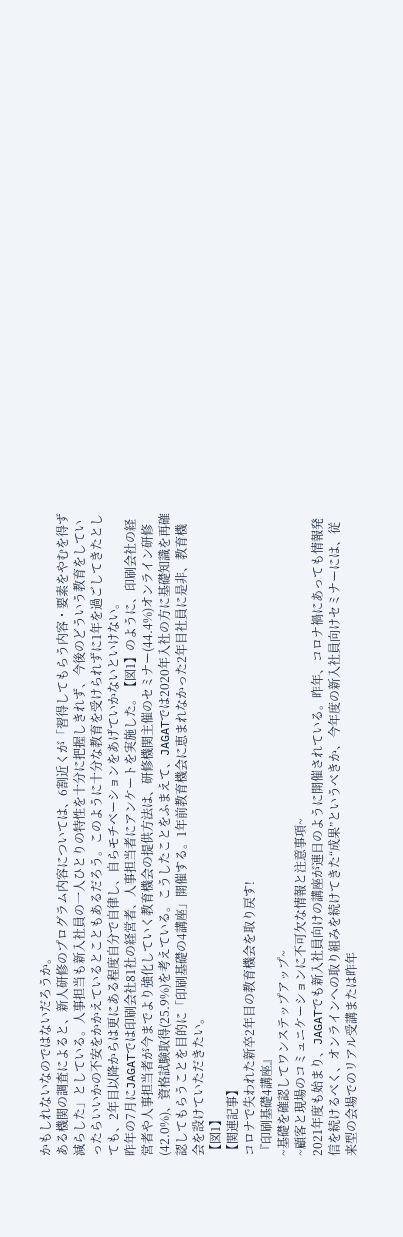かもしれないなのではないだろうか。
ある機関の調査によると、新人研修のプログラム内容については、6割近くが「習得してもらう内容・要素をやむを得ず減らした」としている。人事担当も新入社員の一人ひとりの特性を十分に把握しきれず、今後のどういう教育をしていったらいいかの不安をかかえているとこともあるだろう。このように十分な教育を受けられずに1年を過ごしてきたとしても、2年目以降からは更にある程度自分で自律し、自らモチベーションをあげていかないといけない。
昨年の7月にJAGATでは印刷会社81社の経営者、人事担当者にアンケートを実施した。【図1】のように、印刷会社の経営者や人事担当者が今までより強化していく教育機会の提供方法は、研修機関主催のセミナー(44.4%)オンライン研修(42.0%)、資格試験取得(25.9%)を考えている。こうしたことをふまえて、JAGATでは2020年入社の方に基礎知識を再確認してもらうことを目的に「印刷基礎の4講座」開催する。1年前教育機会に恵まれなかった2年目社員に是非、教育機会を設けていただきたい。
【図1】
【関連記事】
コロナで失われた新卒2年目の教育機会を取り戻す!
『印刷基礎4講座』
~基礎を確認してワンステップアップ~
~顧客と現場のコミュニケーションに不可欠な情報と注意事項~
2021年度も始まり、JAGATでも新入社員向けの講座が連日のように開催されている。昨年、コロナ禍にあっても情報発信を続けるべく、オンラインへの取り組みを続けてきた“成果”というべきか、今年度の新入社員向けセミナーには、従来型の会場でのリアル受講または昨年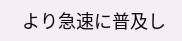より急速に普及し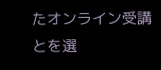たオンライン受講とを選